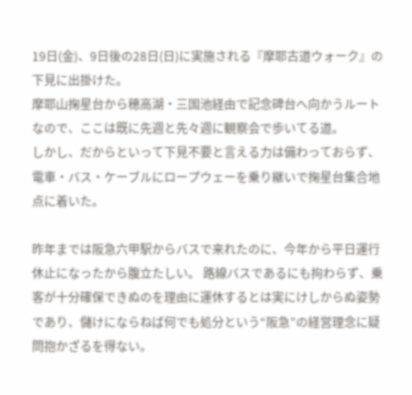19日(金)、9日後の28日(日)に実施される『摩耶古道ウォーク』の下見に出掛けた。
摩耶山掬星台から穂高湖・三国池経由で記念碑台へ向かうルートなので、ここは既に先週と先々週に観察会で歩いてる道。
しかし、だからといって下見不要と言える力は備わっておらず、電車・バス・ケーブルにロープウェーを乗り継いで掬星台集合地点に着いた。

昨年までは阪急六甲駅からバスで来れたのに、今年から平日運行休止になったから腹立たしい。 路線バスであるにも拘わらず、乗客が十分確保できぬのを理由に運休するとは実にけしからぬ姿勢であり、儲けにならねば何でも処分という“阪急”の経営理念に疑問抱かざるを得ない。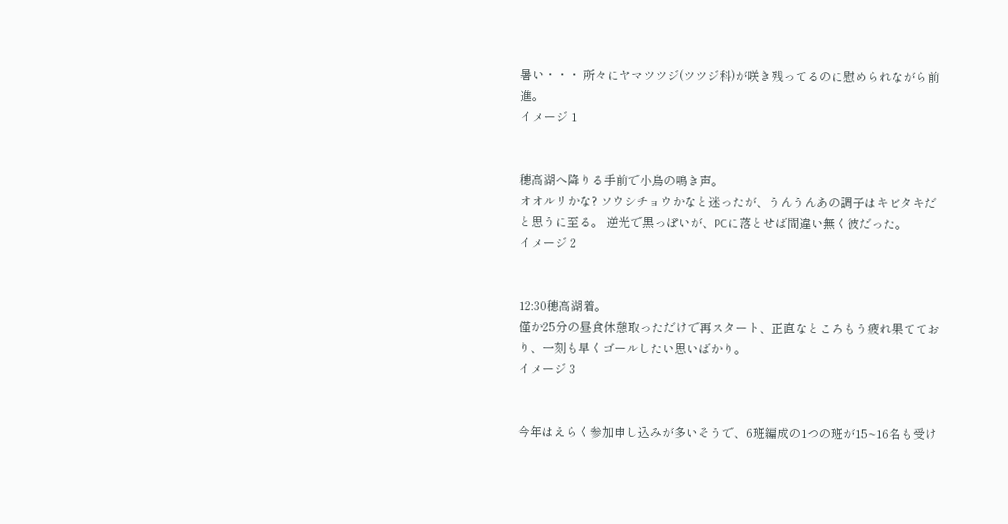暑い・・・ 所々にヤマツツジ(ツツジ科)が咲き残ってるのに慰められながら前進。
イメージ 1


穂高湖へ降りる手前で小鳥の鳴き声。
オオルリかな? ソウシチョウかなと迷ったが、うんうんあの調子はキビタキだと思うに至る。 逆光で黒っぽいが、PCに落とせば間違い無く彼だった。
イメージ 2


12:30穂高湖着。
僅か25分の昼食休憩取っただけで再スタート、正直なところもう疲れ果てており、一刻も早くゴールしたい思いばかり。
イメージ 3


今年はえらく参加申し込みが多いそうで、6班編成の1つの班が15~16名も受け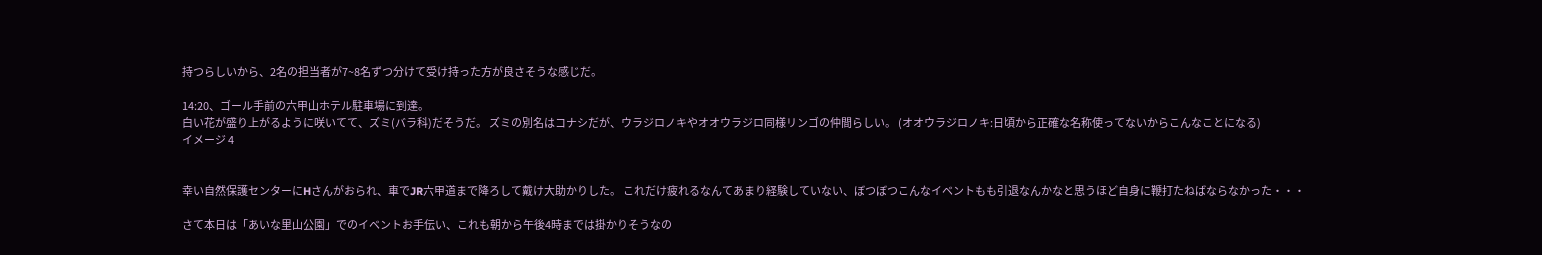持つらしいから、2名の担当者が7~8名ずつ分けて受け持った方が良さそうな感じだ。

14:20、ゴール手前の六甲山ホテル駐車場に到達。
白い花が盛り上がるように咲いてて、ズミ(バラ科)だそうだ。 ズミの別名はコナシだが、ウラジロノキやオオウラジロ同様リンゴの仲間らしい。 (オオウラジロノキ:日頃から正確な名称使ってないからこんなことになる)
イメージ 4


幸い自然保護センターにHさんがおられ、車でJR六甲道まで降ろして戴け大助かりした。 これだけ疲れるなんてあまり経験していない、ぼつぼつこんなイベントもも引退なんかなと思うほど自身に鞭打たねばならなかった・・・

さて本日は「あいな里山公園」でのイベントお手伝い、これも朝から午後4時までは掛かりそうなの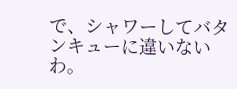で、シャワーしてバタンキューに違いないわ。